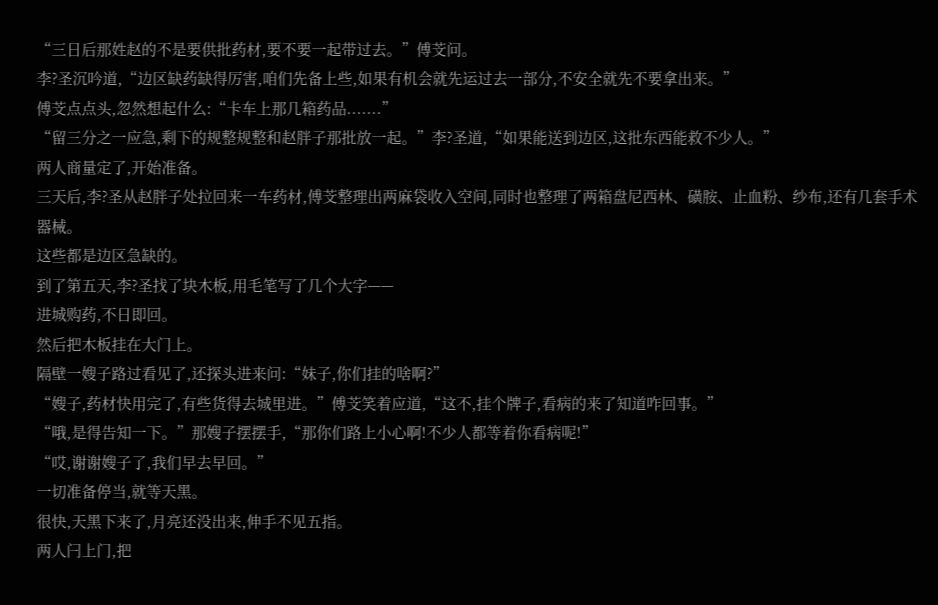“三日后那姓赵的不是要供批药材,要不要一起带过去。”傅芠问。
李?圣沉吟道,“边区缺药缺得厉害,咱们先备上些,如果有机会就先运过去一部分,不安全就先不要拿出来。”
傅芠点点头,忽然想起什么:“卡车上那几箱药品.......”
“留三分之一应急,剩下的规整规整和赵胖子那批放一起。”李?圣道,“如果能送到边区,这批东西能救不少人。”
两人商量定了,开始准备。
三天后,李?圣从赵胖子处拉回来一车药材,傅芠整理出两麻袋收入空间,同时也整理了两箱盘尼西林、磺胺、止血粉、纱布,还有几套手术器械。
这些都是边区急缺的。
到了第五天,李?圣找了块木板,用毛笔写了几个大字——
进城购药,不日即回。
然后把木板挂在大门上。
隔壁一嫂子路过看见了,还探头进来问:“妹子,你们挂的啥啊?”
“嫂子,药材快用完了,有些货得去城里进。”傅芠笑着应道,“这不,挂个牌子,看病的来了知道咋回事。”
“哦,是得告知一下。”那嫂子摆摆手,“那你们路上小心啊!不少人都等着你看病呢!”
“哎,谢谢嫂子了,我们早去早回。”
一切准备停当,就等天黑。
很快,天黑下来了,月亮还没出来,伸手不见五指。
两人闩上门,把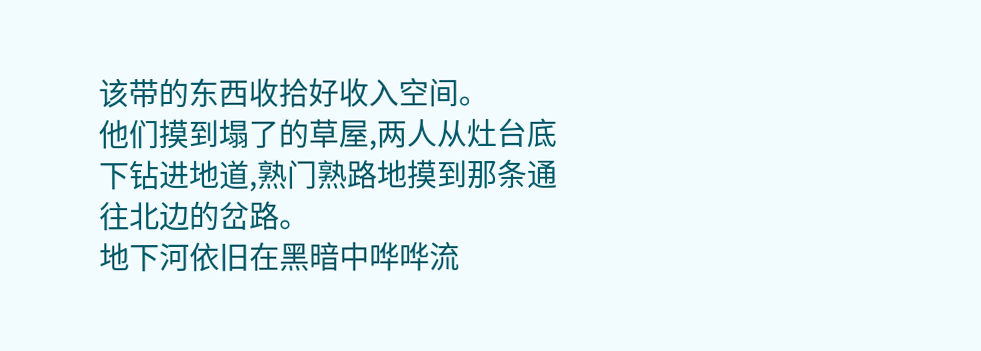该带的东西收拾好收入空间。
他们摸到塌了的草屋,两人从灶台底下钻进地道,熟门熟路地摸到那条通往北边的岔路。
地下河依旧在黑暗中哗哗流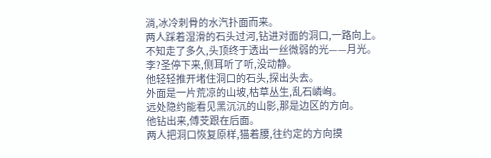淌,冰冷刺骨的水汽扑面而来。
两人踩着湿滑的石头过河,钻进对面的洞口,一路向上。
不知走了多久,头顶终于透出一丝微弱的光——月光。
李?圣停下来,侧耳听了听,没动静。
他轻轻推开堵住洞口的石头,探出头去。
外面是一片荒凉的山坡,枯草丛生,乱石嶙峋。
远处隐约能看见黑沉沉的山影,那是边区的方向。
他钻出来,傅芠跟在后面。
两人把洞口恢复原样,猫着腰,往约定的方向摸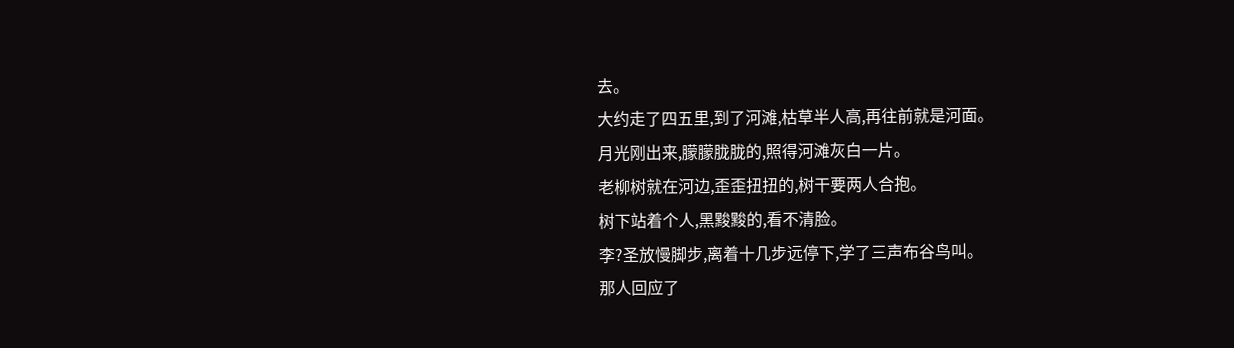去。
大约走了四五里,到了河滩,枯草半人高,再往前就是河面。
月光刚出来,朦朦胧胧的,照得河滩灰白一片。
老柳树就在河边,歪歪扭扭的,树干要两人合抱。
树下站着个人,黑黢黢的,看不清脸。
李?圣放慢脚步,离着十几步远停下,学了三声布谷鸟叫。
那人回应了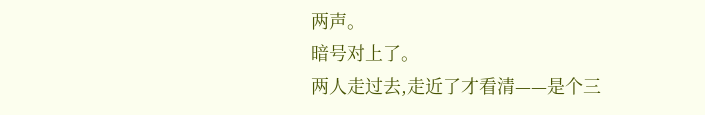两声。
暗号对上了。
两人走过去,走近了才看清——是个三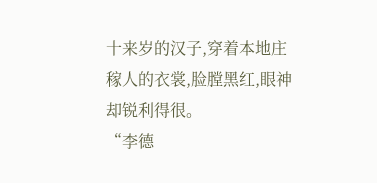十来岁的汉子,穿着本地庄稼人的衣裳,脸膛黑红,眼神却锐利得很。
“李德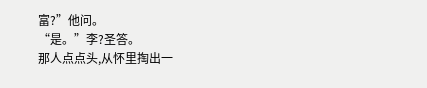富?”他问。
“是。”李?圣答。
那人点点头,从怀里掏出一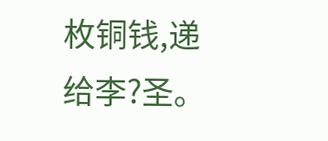枚铜钱,递给李?圣。